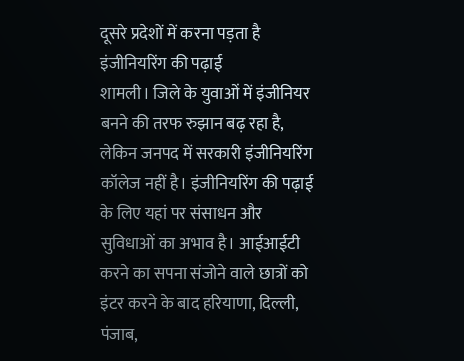दूसरे प्रदेशों में करना पड़ता है इंजीनियरिंग की पढ़ाई
शामली। जिले के युवाओं में इंजीनियर बनने की तरफ रुझान बढ़ रहा है, लेकिन जनपद में सरकारी इंजीनियरिंग कॉलेज नहीं है। इंजीनियरिंग की पढ़ाई के लिए यहां पर संसाधन और सुविधाओं का अभाव है। आईआईटी करने का सपना संजोने वाले छात्रों को इंटर करने के बाद हरियाणा, दिल्ली, पंजाब,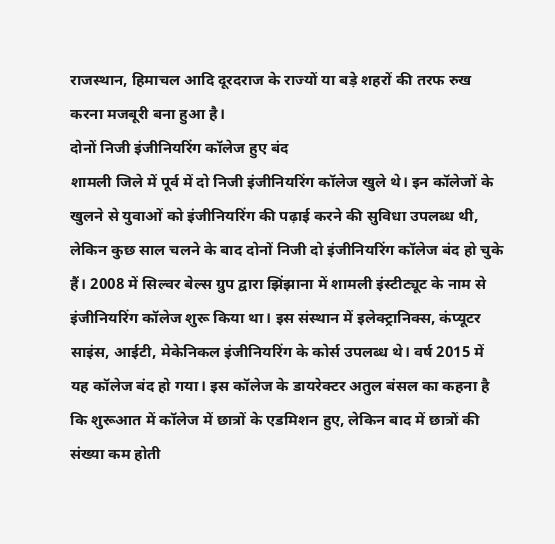राजस्थान, हिमाचल आदि दूरदराज के राज्यों या बड़े शहरों की तरफ रुख करना मजबूरी बना हुआ है।
दोनों निजी इंजीनियरिंग कॉलेज हुए बंद
शामली जिले में पूर्व में दो निजी इंजीनियरिंग कॉलेज खुले थे। इन कॉलेजों के खुलने से युवाओं को इंजीनियरिंग की पढ़ाई करने की सुविधा उपलब्ध थी, लेकिन कुछ साल चलने के बाद दोनों निजी दो इंजीनियरिंग कॉलेज बंद हो चुके हैं। 2008 में सिल्वर बेल्स ग्रुप द्वारा झिंझाना में शामली इंस्टीट्यूट के नाम से इंजीनियरिंग कॉलेज शुरू किया था। इस संस्थान में इलेक्ट्रानिक्स, कंप्यूटर साइंस, आईटी, मेकेनिकल इंजीनियरिंग के कोर्स उपलब्ध थे। वर्ष 2015 में यह कॉलेज बंद हो गया। इस कॉलेज के डायरेक्टर अतुल बंसल का कहना है कि शुरूआत में कॉलेज में छात्रों के एडमिशन हुए, लेकिन बाद में छात्रों की संख्या कम होती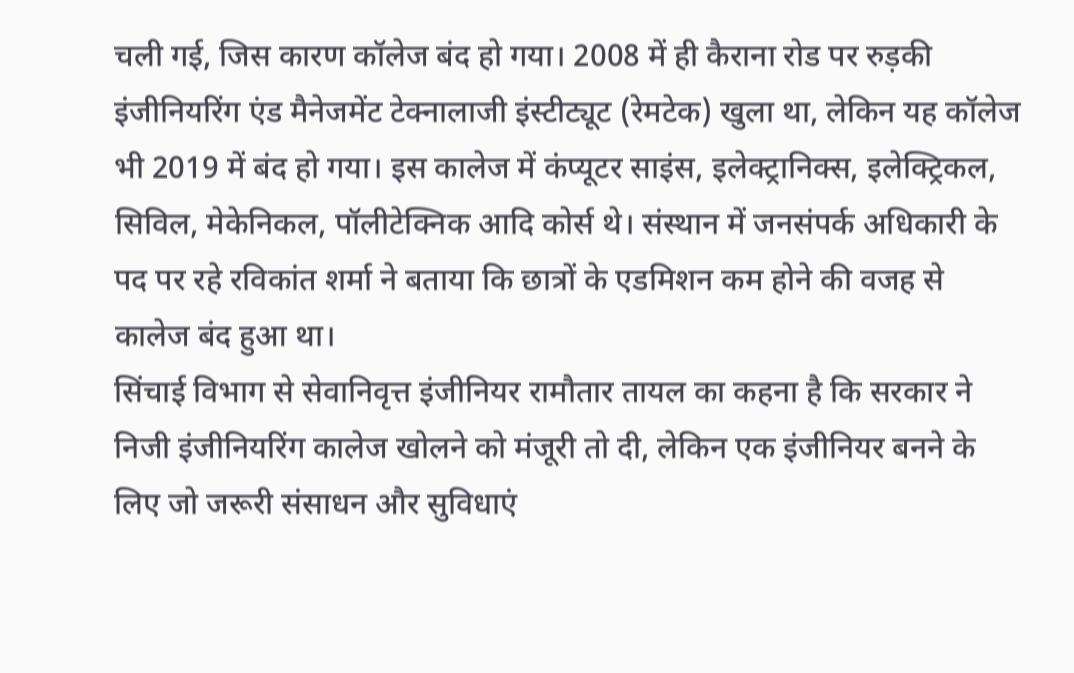चली गई, जिस कारण कॉलेज बंद हो गया। 2008 में ही कैराना रोड पर रुड़की इंजीनियरिंग एंड मैनेजमेंट टेक्नालाजी इंस्टीट्यूट (रेमटेक) खुला था, लेकिन यह कॉलेज भी 2019 में बंद हो गया। इस कालेज में कंप्यूटर साइंस, इलेक्ट्रानिक्स, इलेक्ट्रिकल, सिविल, मेकेनिकल, पॉलीटेक्निक आदि कोर्स थे। संस्थान में जनसंपर्क अधिकारी के पद पर रहे रविकांत शर्मा ने बताया कि छात्रों के एडमिशन कम होने की वजह से कालेज बंद हुआ था।
सिंचाई विभाग से सेवानिवृत्त इंजीनियर रामौतार तायल का कहना है कि सरकार ने निजी इंजीनियरिंग कालेज खोलने को मंजूरी तो दी, लेकिन एक इंजीनियर बनने के लिए जो जरूरी संसाधन और सुविधाएं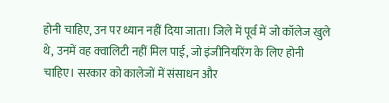होनी चाहिए, उन पर ध्यान नहीं दिया जाता। जिले में पूर्व में जो कॉलेज खुले थे, उनमें वह क्वालिटी नहीं मिल पाई, जो इंजीनियरिंग के लिए होनी चाहिए। सरकार को कालेजों में संसाधन और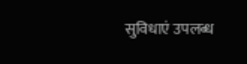सुविधाएं उपलब्ध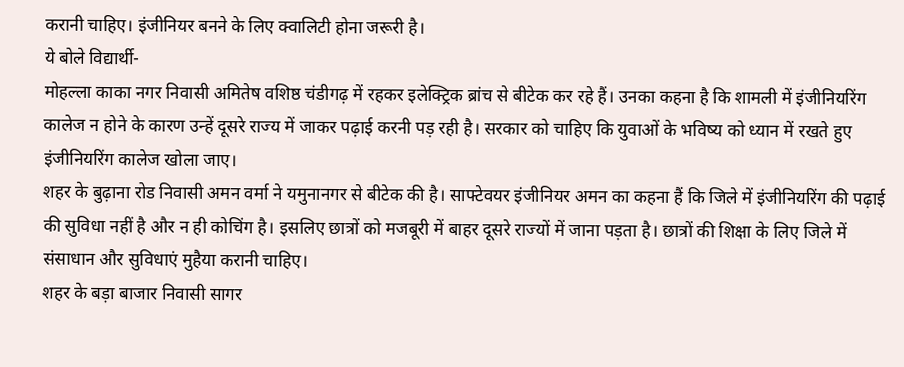करानी चाहिए। इंजीनियर बनने के लिए क्वालिटी होना जरूरी है।
ये बोले विद्यार्थी-
मोहल्ला काका नगर निवासी अमितेष वशिष्ठ चंडीगढ़ में रहकर इलेक्ट्रिक ब्रांच से बीटेक कर रहे हैं। उनका कहना है कि शामली में इंजीनियरिंग कालेज न होने के कारण उन्हें दूसरे राज्य में जाकर पढ़ाई करनी पड़ रही है। सरकार को चाहिए कि युवाओं के भविष्य को ध्यान में रखते हुए इंजीनियरिंग कालेज खोला जाए।
शहर के बुढ़ाना रोड निवासी अमन वर्मा ने यमुनानगर से बीटेक की है। साफ्टेवयर इंजीनियर अमन का कहना हैं कि जिले में इंजीनियरिंग की पढ़ाई की सुविधा नहीं है और न ही कोचिंग है। इसलिए छात्रों को मजबूरी में बाहर दूसरे राज्यों में जाना पड़ता है। छात्रों की शिक्षा के लिए जिले में संसाधान और सुविधाएं मुहैया करानी चाहिए।
शहर के बड़ा बाजार निवासी सागर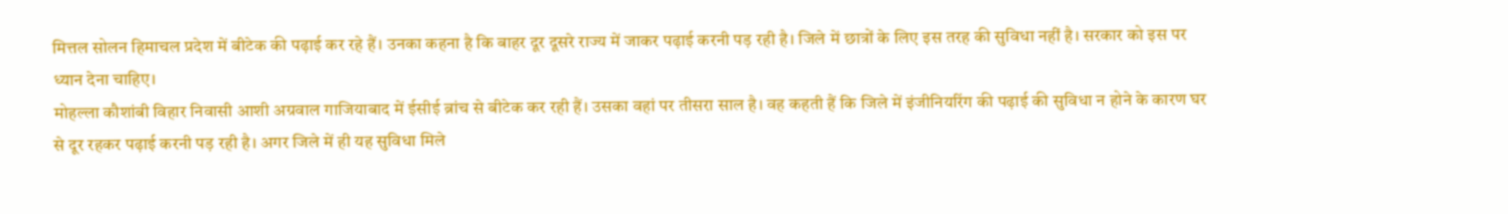मित्तल सोलन हिमाचल प्रदेश में बीटेक की पढ़ाई कर रहे हैं। उनका कहना है कि बाहर दूर दूसरे राज्य में जाकर पढ़ाई करनी पड़ रही है। जिले में छात्रों के लिए इस तरह की सुविधा नहीं है। सरकार को इस पर ध्यान देना चाहिए।
मोहल्ला कौशांबी विहार निवासी आशी अग्रवाल गाजियाबाद में ईसीई ब्रांच से बीटेक कर रही हैं। उसका वहां पर तीसरा साल है। वह कहती हैं कि जिले में इंजीनियरिंग की पढ़ाई की सुविधा न होने के कारण घर से दूर रहकर पढ़ाई करनी पड़ रही है। अगर जिले में ही यह सुविधा मिले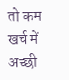तो कम खर्च में अच्छी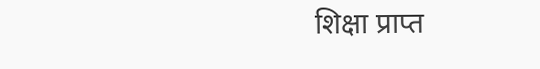शिक्षा प्राप्त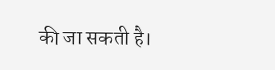की जा सकती है।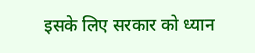इसके लिए सरकार को ध्यान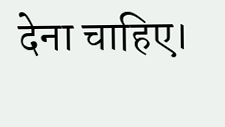देना चाहिए।